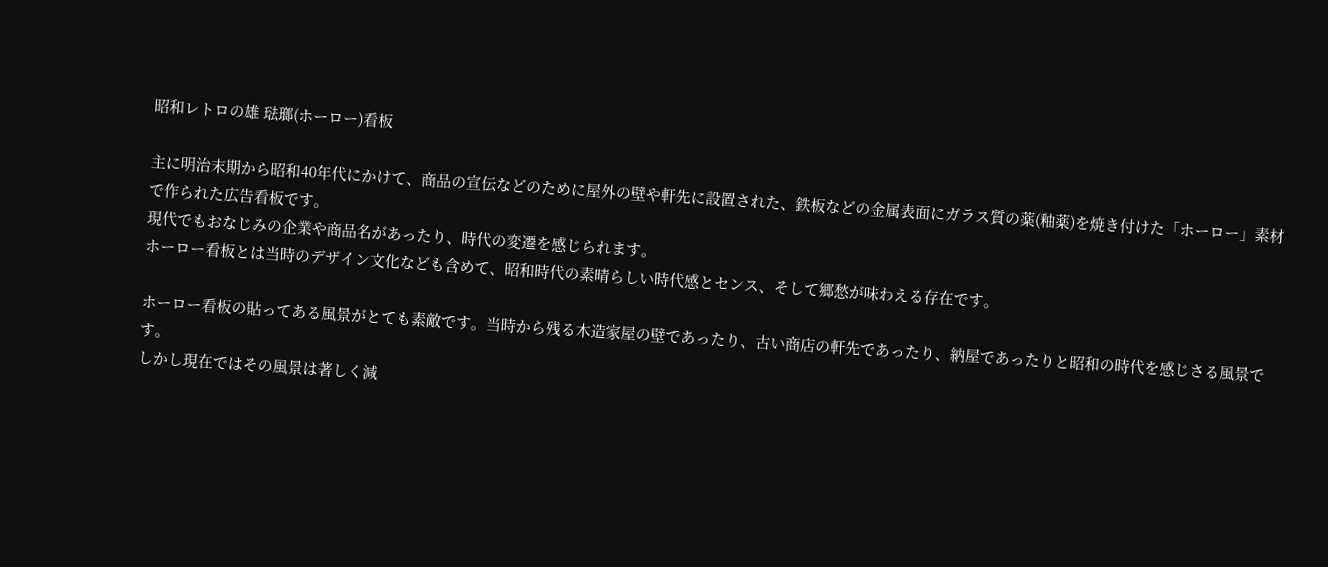昭和レトロの雄 琺瑯(ホーロー)看板

主に明治末期から昭和40年代にかけて、商品の宣伝などのために屋外の壁や軒先に設置された、鉄板などの金属表面にガラス質の薬(釉薬)を焼き付けた「ホーロー」素材で作られた広告看板です。
現代でもおなじみの企業や商品名があったり、時代の変遷を感じられます。
ホーロー看板とは当時のデザイン文化なども含めて、昭和時代の素晴らしい時代感とセンス、そして郷愁が味わえる存在です。

ホーロー看板の貼ってある風景がとても素敵です。当時から残る木造家屋の壁であったり、古い商店の軒先であったり、納屋であったりと昭和の時代を感じさる風景です。
しかし現在ではその風景は著しく減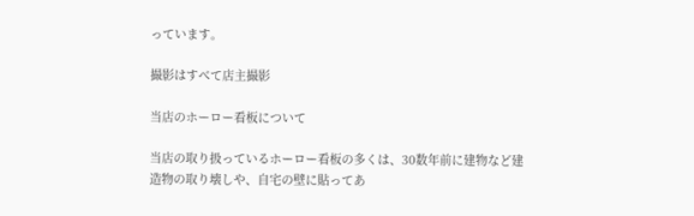っています。

撮影はすべて店主撮影

当店のホーロー看板について

当店の取り扱っているホーロー看板の多くは、30数年前に建物など建造物の取り壊しや、自宅の壁に貼ってあ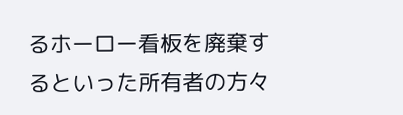るホーロー看板を廃棄するといった所有者の方々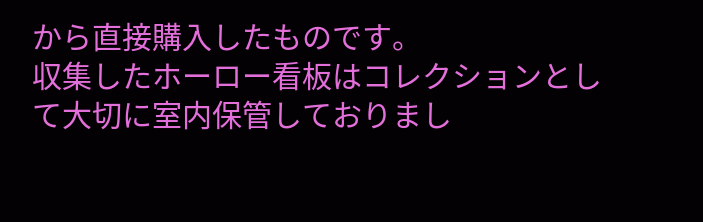から直接購入したものです。
収集したホーロー看板はコレクションとして大切に室内保管しておりまし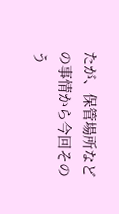たが、保管場所などの事情から今回そのう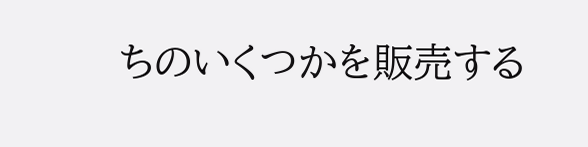ちのいくつかを販売する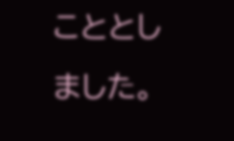こととしました。